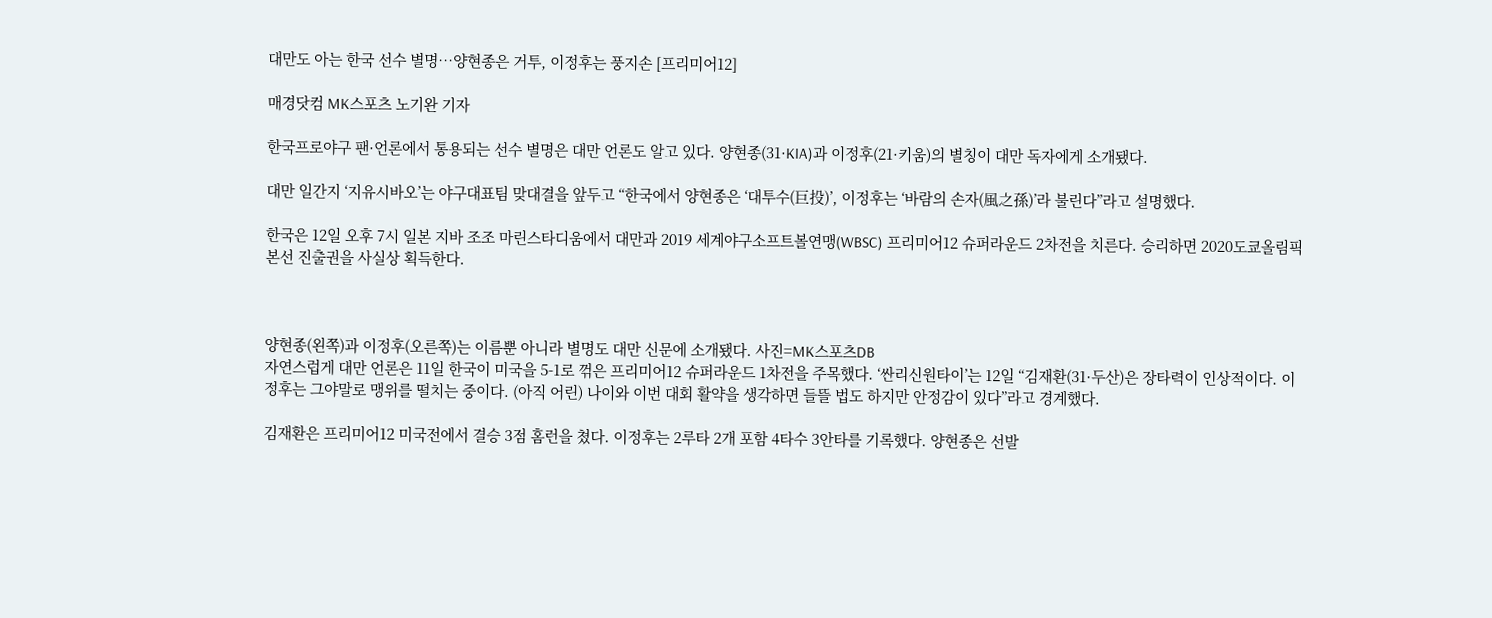대만도 아는 한국 선수 별명…양현종은 거투, 이정후는 풍지손 [프리미어12]

매경닷컴 MK스포츠 노기완 기자

한국프로야구 팬·언론에서 통용되는 선수 별명은 대만 언론도 알고 있다. 양현종(31·KIA)과 이정후(21·키움)의 별칭이 대만 독자에게 소개됐다.

대만 일간지 ‘지유시바오’는 야구대표팀 맞대결을 앞두고 “한국에서 양현종은 ‘대투수(巨投)’, 이정후는 ‘바람의 손자(風之孫)’라 불린다”라고 설명했다.

한국은 12일 오후 7시 일본 지바 조조 마린스타디움에서 대만과 2019 세계야구소프트볼연맹(WBSC) 프리미어12 슈퍼라운드 2차전을 치른다. 승리하면 2020도쿄올림픽 본선 진출권을 사실상 획득한다.



양현종(왼쪽)과 이정후(오른쪽)는 이름뿐 아니라 별명도 대만 신문에 소개됐다. 사진=MK스포츠DB
자연스럽게 대만 언론은 11일 한국이 미국을 5-1로 꺾은 프리미어12 슈퍼라운드 1차전을 주목했다. ‘싼리신원타이’는 12일 “김재환(31·두산)은 장타력이 인상적이다. 이정후는 그야말로 맹위를 떨치는 중이다. (아직 어린) 나이와 이번 대회 활약을 생각하면 들뜰 법도 하지만 안정감이 있다”라고 경계했다.

김재환은 프리미어12 미국전에서 결승 3점 홈런을 쳤다. 이정후는 2루타 2개 포함 4타수 3안타를 기록했다. 양현종은 선발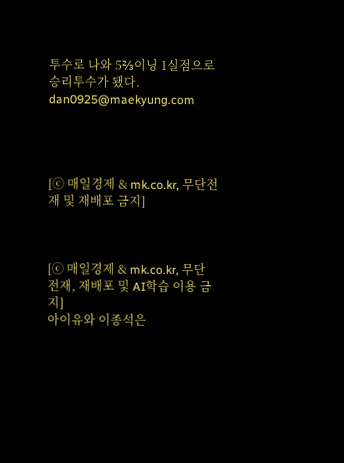투수로 나와 5⅔이닝 1실점으로 승리투수가 됐다. dan0925@maekyung.com




[ⓒ 매일경제 & mk.co.kr, 무단전재 및 재배포 금지]



[ⓒ 매일경제 & mk.co.kr, 무단 전재, 재배포 및 AI학습 이용 금지]
아이유와 이종석은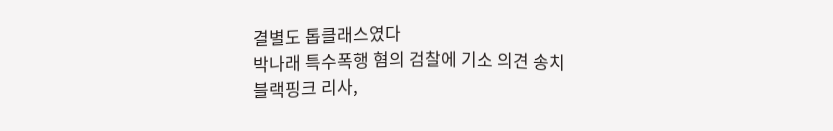결별도 톱클래스였다
박나래 특수폭행 혐의 검찰에 기소 의견 송치
블랙핑크 리사,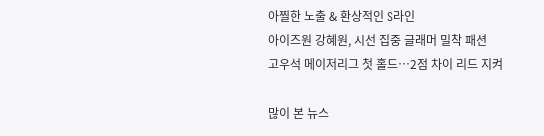아찔한 노출 & 환상적인 S라인
아이즈원 강혜원, 시선 집중 글래머 밀착 패션
고우석 메이저리그 첫 홀드…2점 차이 리드 지켜

많이 본 뉴스